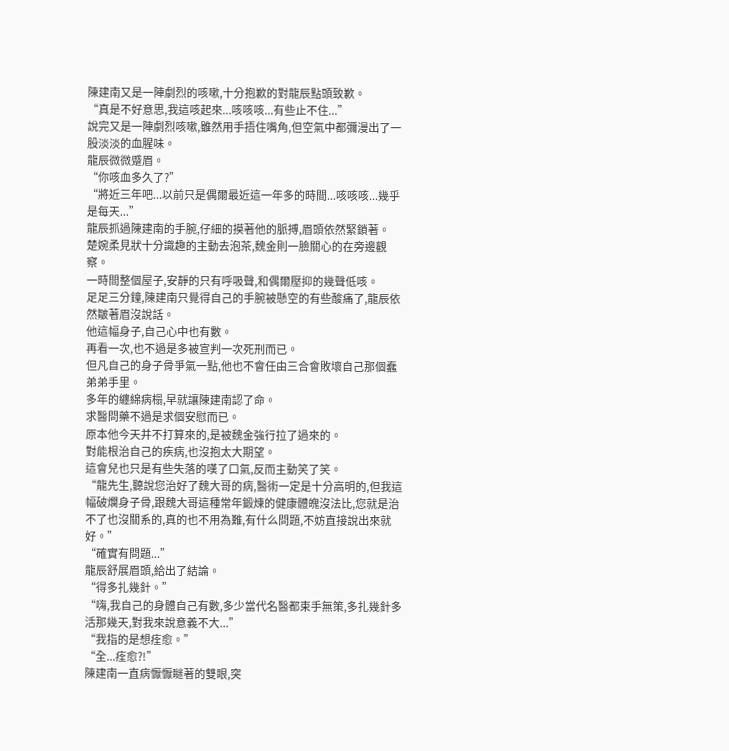陳建南又是一陣劇烈的咳嗽,十分抱歉的對龍辰點頭致歉。
“真是不好意思,我這咳起來...咳咳咳...有些止不住...”
說完又是一陣劇烈咳嗽,雖然用手捂住嘴角,但空氣中都彌漫出了一股淡淡的血腥味。
龍辰微微蹙眉。
“你咳血多久了?”
“將近三年吧...以前只是偶爾最近這一年多的時間...咳咳咳...幾乎是每天...”
龍辰抓過陳建南的手腕,仔細的摸著他的脈搏,眉頭依然緊鎖著。
楚婉柔見狀十分識趣的主動去泡茶,魏金則一臉關心的在旁邊觀察。
一時間整個屋子,安靜的只有呼吸聲,和偶爾壓抑的幾聲低咳。
足足三分鐘,陳建南只覺得自己的手腕被懸空的有些酸痛了,龍辰依然皺著眉沒說話。
他這幅身子,自己心中也有數。
再看一次,也不過是多被宣判一次死刑而已。
但凡自己的身子骨爭氣一點,他也不會任由三合會敗壞自己那個蠢弟弟手里。
多年的纏綿病榻,早就讓陳建南認了命。
求醫問藥不過是求個安慰而已。
原本他今天并不打算來的,是被魏金強行拉了過來的。
對能根治自己的疾病,也沒抱太大期望。
這會兒也只是有些失落的嘆了口氣,反而主動笑了笑。
“龍先生,聽說您治好了魏大哥的病,醫術一定是十分高明的,但我這幅破爛身子骨,跟魏大哥這種常年鍛煉的健康體魄沒法比,您就是治不了也沒關系的,真的也不用為難,有什么問題,不妨直接說出來就好。”
“確實有問題...”
龍辰舒展眉頭,給出了結論。
“得多扎幾針。”
“嗨,我自己的身體自己有數,多少當代名醫都束手無策,多扎幾針多活那幾天,對我來說意義不大...”
“我指的是想痊愈。”
“全...痊愈?!”
陳建南一直病懨懨瞇著的雙眼,突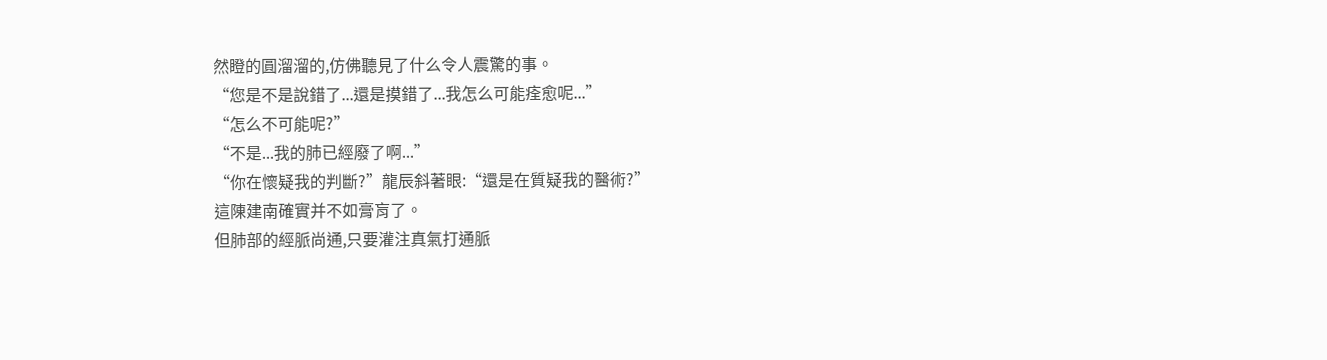然瞪的圓溜溜的,仿佛聽見了什么令人震驚的事。
“您是不是說錯了...還是摸錯了...我怎么可能痊愈呢...”
“怎么不可能呢?”
“不是...我的肺已經廢了啊...”
“你在懷疑我的判斷?”龍辰斜著眼:“還是在質疑我的醫術?”
這陳建南確實并不如膏肓了。
但肺部的經脈尚通,只要灌注真氣打通脈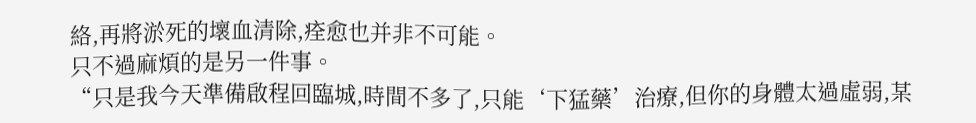絡,再將淤死的壞血清除,痊愈也并非不可能。
只不過麻煩的是另一件事。
“只是我今天準備啟程回臨城,時間不多了,只能‘下猛藥’治療,但你的身體太過虛弱,某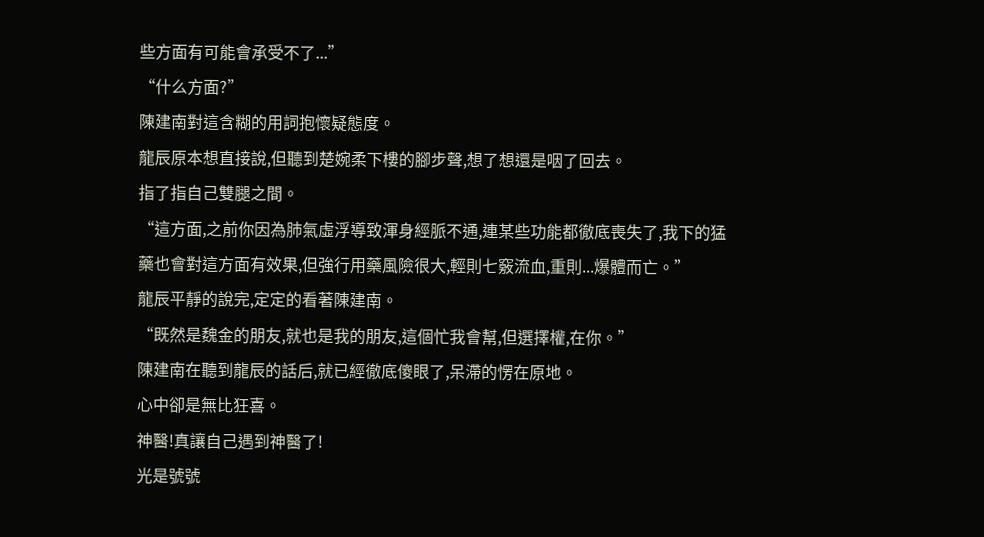些方面有可能會承受不了...”
“什么方面?”
陳建南對這含糊的用詞抱懷疑態度。
龍辰原本想直接說,但聽到楚婉柔下樓的腳步聲,想了想還是咽了回去。
指了指自己雙腿之間。
“這方面,之前你因為肺氣虛浮導致渾身經脈不通,連某些功能都徹底喪失了,我下的猛藥也會對這方面有效果,但強行用藥風險很大,輕則七竅流血,重則...爆體而亡。”
龍辰平靜的說完,定定的看著陳建南。
“既然是魏金的朋友,就也是我的朋友,這個忙我會幫,但選擇權,在你。”
陳建南在聽到龍辰的話后,就已經徹底傻眼了,呆滯的愣在原地。
心中卻是無比狂喜。
神醫!真讓自己遇到神醫了!
光是號號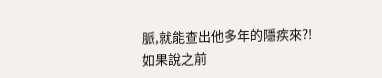脈,就能查出他多年的隱疾來?!
如果說之前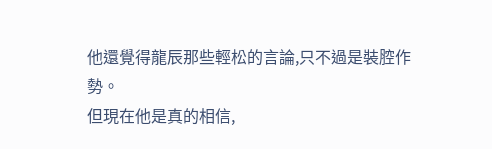他還覺得龍辰那些輕松的言論,只不過是裝腔作勢。
但現在他是真的相信,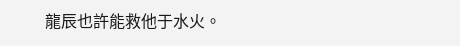龍辰也許能救他于水火。